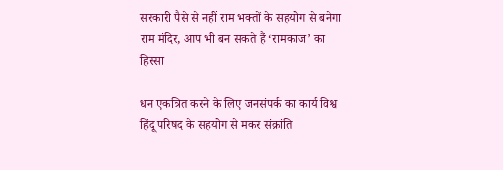सरकारी पैसे से नहीं राम भक्तों के सहयोग से बनेगा राम मंदिर, आप भी बन सकते हैं ‘रामकाज’ का हिस्सा

धन एकत्रित करने के लिए जनसंपर्क का कार्य विश्व हिंदू परिषद के सहयोग से मकर संक्रांति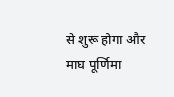से शुरू होगा और माघ पूर्णिमा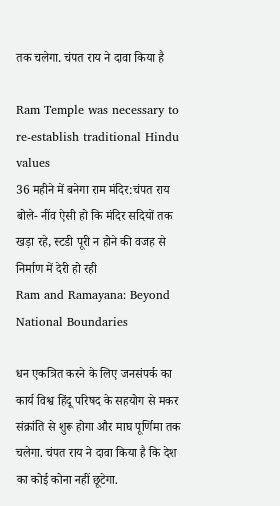तक चलेगा. चंपत राय ने दावा किया है

Ram Temple was necessary to re-establish traditional Hindu values
36 महीने में बनेगा राम मंदिर:चंपत राय बोले- नींव ऐसी हो कि मंदिर सदियों तक खड़ा रहे, स्टडी पूरी न होने की वजह से निर्माण में देरी हो रही
Ram and Ramayana: Beyond National Boundaries

धन एकत्रित करने के लिए जनसंपर्क का कार्य विश्व हिंदू परिषद के सहयोग से मकर संक्रांति से शुरू होगा और माघ पूर्णिमा तक चलेगा. चंपत राय ने दावा किया है कि देश का कोई कोना नहीं छूटेगा.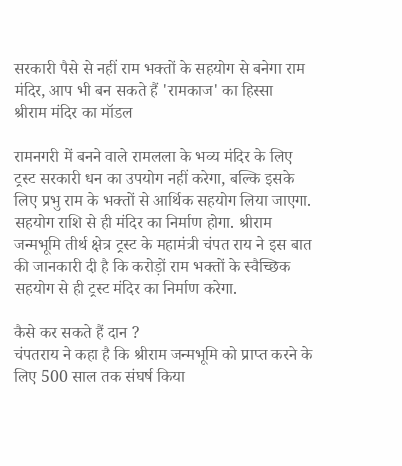सरकारी पैसे से नहीं राम भक्तों के सहयोग से बनेगा राम मंदिर, आप भी बन सकते हैं 'रामकाज' का हिस्सा
श्रीराम मंदिर का मॉडल

रामनगरी में बनने वाले रामलला के भव्य मंदिर के लिए ट्रस्ट सरकारी धन का उपयोग नहीं करेगा, बल्कि इसके लिए प्रभु राम के भक्तों से आर्थिक सहयोग लिया जाएगा. सहयोग राशि से ही मंदिर का निर्माण होगा. श्रीराम जन्मभूमि तीर्थ क्षेत्र ट्रस्ट के महामंत्री चंपत राय ने इस बात की जानकारी दी है कि करोड़ों राम भक्तों के स्वैच्छिक सहयोग से ही ट्रस्ट मंदिर का निर्माण करेगा.

कैसे कर सकते हैं दान ?
चंपतराय ने कहा है कि श्रीराम जन्मभूमि को प्राप्त करने के लिए 500 साल तक संघर्ष किया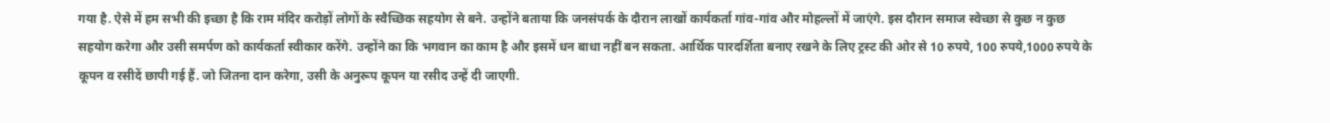गया है. ऐसे में हम सभी की इच्छा है कि राम मंदिर करोड़ों लोगों के स्वैच्छिक सहयोग से बने. उन्होंने बताया कि जनसंपर्क के दौरान लाखों कार्यकर्ता गांव-गांव और मोहल्लों में जाएंगे. इस दौरान समाज स्वेच्छा से कुछ न कुछ सहयोग करेगा और उसी समर्पण को कार्यकर्ता स्वीकार करेंगे. उन्होंने का कि भगवान का काम है और इसमें धन बाधा नहीं बन सकता. आर्थिक पारदर्शिता बनाए रखने के लिए ट्रस्ट की ओर से 10 रुपये, 100 रुपये,1000 रुपये के कूपन व रसीदें छापी गई हैं. जो जितना दान करेगा, उसी के अनुरूप कूपन या रसीद उन्हें दी जाएगी.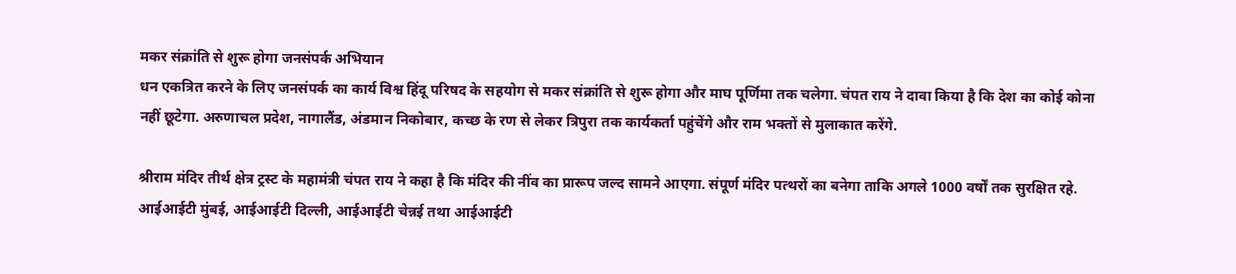मकर संक्रांति से शुरू होगा जनसंपर्क अभियान
धन एकत्रित करने के लिए जनसंपर्क का कार्य विश्व हिंदू परिषद के सहयोग से मकर संक्रांति से शुरू होगा और माघ पूर्णिमा तक चलेगा. चंपत राय ने दावा किया है कि देश का कोई कोना नहीं छूटेगा. अरुणाचल प्रदेश, नागालैंड, अंडमान निकोबार, कच्छ के रण से लेकर त्रिपुरा तक कार्यकर्ता पहुंचेंगे और राम भक्तों से मुलाकात करेंगे.

श्रीराम मंदिर तीर्थ क्षेत्र ट्रस्ट के महामंत्री चंपत राय ने कहा है कि मंदिर की नींव का प्रारूप जल्द सामने आएगा. संपूर्ण मंदिर पत्थरों का बनेगा ताकि अगले 1000 वर्षों तक सुरक्षित रहे. आईआईटी मुंबई, आईआईटी दिल्ली, आईआईटी चेन्नई तथा आईआईटी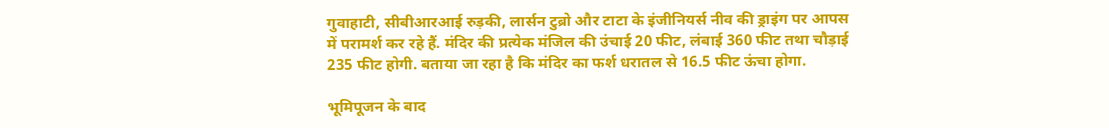गुवाहाटी, सीबीआरआई रुड़की, लार्सन टुब्रो और टाटा के इंजीनियर्स नीव की ड्राइंग पर आपस में परामर्श कर रहे हैं. मंदिर की प्रत्येक मंजिल की उंचाई 20 फीट, लंबाई 360 फीट तथा चौड़ाई 235 फीट होगी. बताया जा रहा है कि मंदिर का फर्श धरातल से 16.5 फीट ऊंचा होगा.

भूमिपूजन के बाद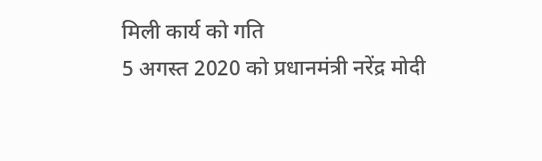मिली कार्य को गति
5 अगस्त 2020 को प्रधानमंत्री नरेंद्र मोदी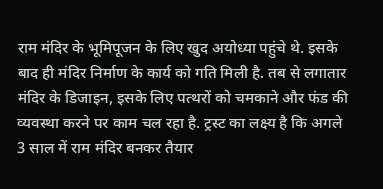राम मंदिर के भूमिपूजन के लिए खुद अयोध्या पहुंचे थे. इसके बाद ही मंदिर निर्माण के कार्य को गति मिली है. तब से लगातार मंदिर के डिजाइन, इसके लिए पत्थरों को चमकाने और फंड की व्यवस्था करने पर काम चल रहा है. ट्रस्ट का लक्ष्य है कि अगले 3 साल में राम मंदिर बनकर तैयार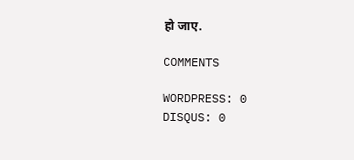हो जाए.

COMMENTS

WORDPRESS: 0
DISQUS: 0